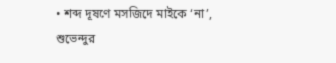• শব্দ দূষণে মসজিদে মাইকে ‘না’, শুভেন্দুর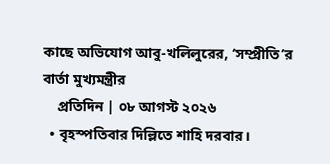কাছে অভিযোগ আবু-খলিলুরের, ‘সম্প্রীতি’র বার্তা মুখ্যমন্ত্রীর
    প্রতিদিন | ০৮ আগস্ট ২০২৬
  • বৃহস্পতিবার দিল্লিতে শাহি দরবার।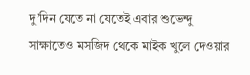দু’দিন যেতে না যেতেই এবার শুভেন্দু সাক্ষাতেও মসজিদ থেকে মাইক খুলে দেওয়ার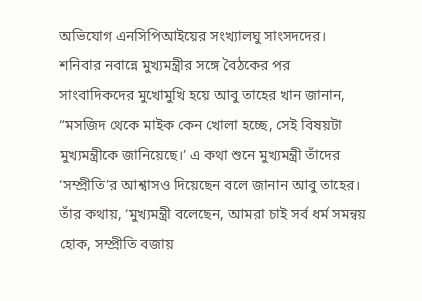অভিযোগ এনসিপিআইয়ের সংখ্যালঘু সাংসদদের। শনিবার নবান্নে মুখ্যমন্ত্রীর সঙ্গে বৈঠকের পর সাংবাদিকদের মুখোমুখি হয়ে আবু তাহের খান জানান, “মসজিদ থেকে মাইক কেন খোলা হচ্ছে, সেই বিষয়টা মুখ্যমন্ত্রীকে জানিয়েছে।’ এ কথা শুনে মুখ্যমন্ত্রী তাঁদের ‘সম্প্রীতি’র আশ্বাসও দিয়েছেন বলে জানান আবু তাহের। তাঁর কথায়, ‘মুখ্যমন্ত্রী বলেছেন, আমরা চাই সর্ব ধর্ম সমন্বয় হোক, সম্প্রীতি বজায়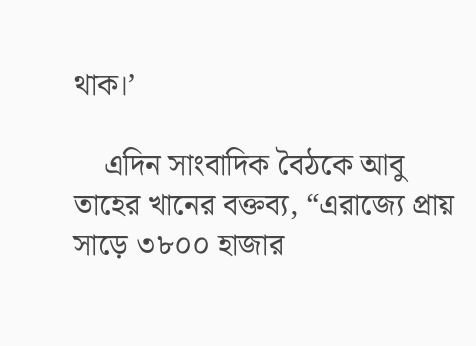থাক।’

    এদিন সাংবাদিক বৈঠকে আবু তাহের খানের বক্তব্য, “এরাজ্যে প্রায় সাড়ে ৩৮০০ হাজার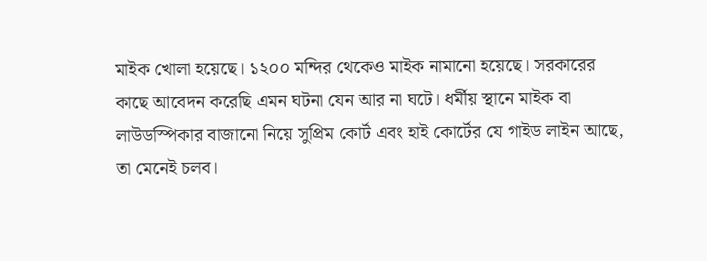মাইক খোলা হয়েছে। ১২০০ মন্দির থেকেও মাইক নামানো হয়েছে। সরকারের কাছে আবেদন করেছি এমন ঘটনা যেন আর না ঘটে। ধর্মীয় স্থানে মাইক বা লাউডস্পিকার বাজানো নিয়ে সুপ্রিম কোর্ট এবং হাই কোর্টের যে গাইড লাইন আছে, তা মেনেই চলব।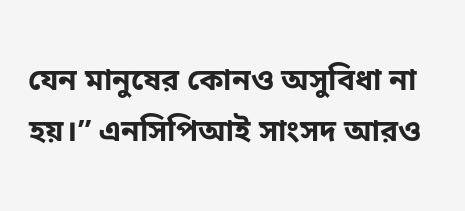যেন মানুষের কোনও অসুবিধা না হয়।” এনসিপিআই সাংসদ আরও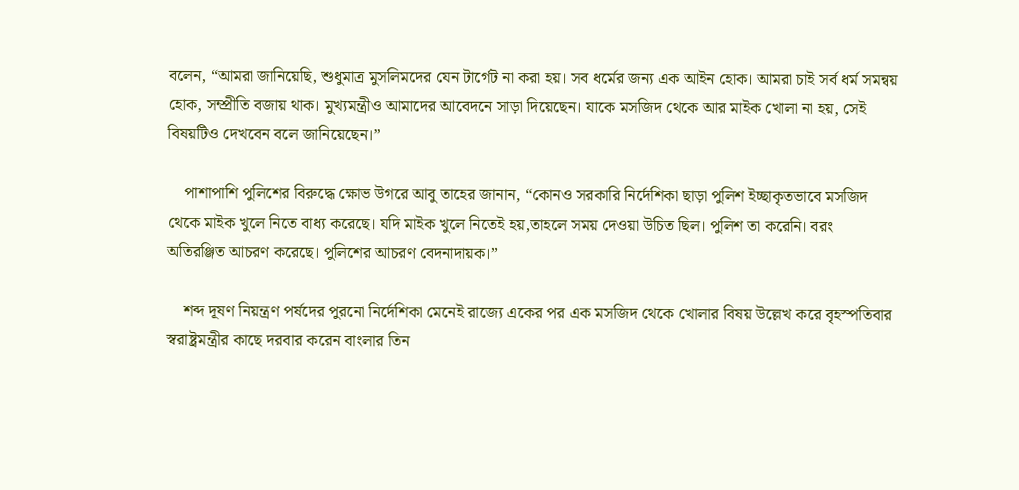বলেন, “আমরা জানিয়েছি, শুধুমাত্র মুসলিমদের যেন টার্গেট না করা হয়। সব ধর্মের জন্য এক আইন হোক। আমরা চাই সর্ব ধর্ম সমন্বয় হোক, সম্প্রীতি বজায় থাক। মুখ্যমন্ত্রীও আমাদের আবেদনে সাড়া দিয়েছেন। যাকে মসজিদ থেকে আর মাইক খোলা না হয়, সেই বিষয়টিও দেখবেন বলে জানিয়েছেন।”

    পাশাপাশি পুলিশের বিরুদ্ধে ক্ষোভ উগরে আবু তাহের জানান, “কোনও সরকারি নির্দেশিকা ছাড়া পুলিশ ইচ্ছাকৃতভাবে মসজিদ থেকে মাইক খুলে নিতে বাধ্য করেছে। যদি মাইক খুলে নিতেই হয়,তাহলে সময় দেওয়া উচিত ছিল। পুলিশ তা করেনি। বরং অতিরঞ্জিত আচরণ করেছে। পুলিশের আচরণ বেদনাদায়ক।”

    শব্দ দূষণ নিয়ন্ত্রণ পর্ষদের পুরনো নির্দেশিকা মেনেই রাজ্যে একের পর এক মসজিদ থেকে খোলার বিষয় উল্লেখ করে বৃহস্পতিবার স্বরাষ্ট্রমন্ত্রীর কাছে দরবার করেন বাংলার তিন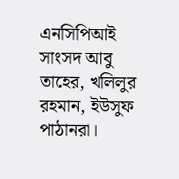এনসিপিআই সাংসদ আবু তাহের, খলিলুর রহমান, ইউসুফ পাঠানরা।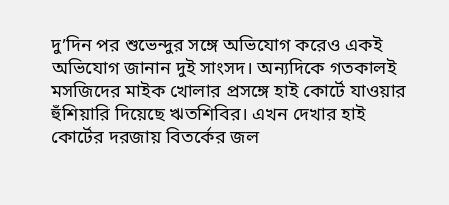দু’দিন পর শুভেন্দুর সঙ্গে অভিযোগ করেও একই অভিযোগ জানান দুই সাংসদ। অন্যদিকে গতকালই মসজিদের মাইক খোলার প্রসঙ্গে হাই কোর্টে যাওয়ার হুঁশিয়ারি দিয়েছে ঋতশিবির। এখন দেখার হাই কোর্টের দরজায় বিতর্কের জল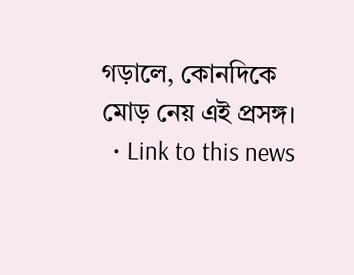গড়ালে, কোনদিকে মোড় নেয় এই প্রসঙ্গ।
  • Link to this news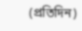(প্রতিদিন)